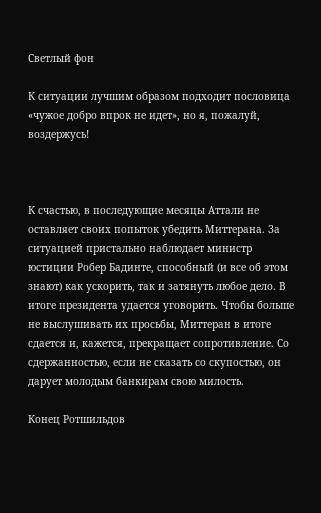Светлый фон

К ситуации лучшим образом подходит пословица «чужое добро впрок не идет», но я, пожалуй, воздержусь!



К счастью, в последующие месяцы Аттали не оставляет своих попыток убедить Миттерана. За ситуацией пристально наблюдает министр юстиции Робер Бадинте, способный (и все об этом знают) как ускорить, так и затянуть любое дело. В итоге президента удается уговорить. Чтобы больше не выслушивать их просьбы, Миттеран в итоге сдается и, кажется, прекращает сопротивление. Со сдержанностью, если не сказать со скупостью, он дарует молодым банкирам свою милость.

Конец Ротшильдов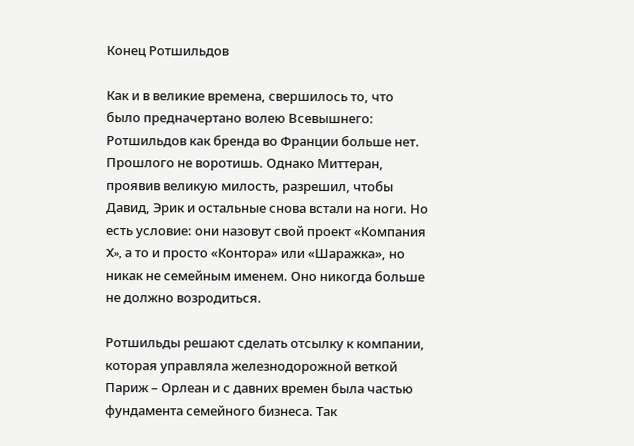Конец Ротшильдов

Как и в великие времена, свершилось то, что было предначертано волею Всевышнего: Ротшильдов как бренда во Франции больше нет. Прошлого не воротишь. Однако Миттеран, проявив великую милость, разрешил, чтобы Давид, Эрик и остальные снова встали на ноги. Но есть условие: они назовут свой проект «Компания X», а то и просто «Контора» или «Шаражка», но никак не семейным именем. Оно никогда больше не должно возродиться.

Ротшильды решают сделать отсылку к компании, которая управляла железнодорожной веткой Париж – Орлеан и с давних времен была частью фундамента семейного бизнеса. Так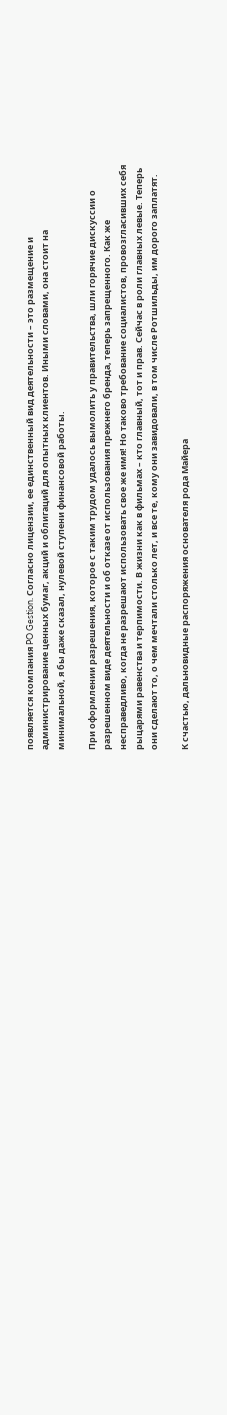появляется компания PO Gestion. Согласно лицензии, ее единственный вид деятельности – это размещение и администрирование ценных бумаг, акций и облигаций для опытных клиентов. Иными словами, она стоит на минимальной, я бы даже сказал, нулевой ступени финансовой работы.

При оформлении разрешения, которое с таким трудом удалось вымолить у правительства, шли горячие дискуссии о разрешенном виде деятельности и об отказе от использования прежнего бренда, теперь запрещенного. Как же несправедливо, когда не разрешают использовать свое же имя! Но таково требование социалистов, провозгласивших себя рыцарями равенства и терпимости. В жизни как в фильмах – кто главный, тот и прав. Сейчас в роли главных левые. Теперь они сделают то, о чем мечтали столько лет, и все те, кому они завидовали, в том числе Ротшильды, им дорого заплатят.

К счастью, дальновидные распоряжения основателя рода Майера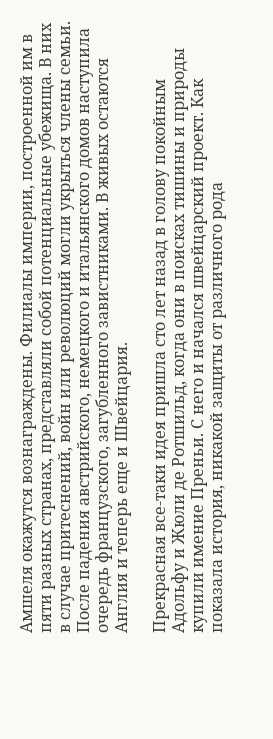Амшеля окажутся вознаграждены. Филиалы империи, построенной им в пяти разных странах, представляли собой потенциальные убежища. В них в случае притеснений, войн или революций могли укрыться члены семьи. После падения австрийского, немецкого и итальянского домов наступила очередь французского, загубленного завистниками. В живых остаются Англия и теперь еще и Швейцария.

Прекрасная все-таки идея пришла сто лет назад в голову покойным Адольфу и Жюли де Ротшильд, когда они в поисках тишины и природы купили имение Преньи. С него и начался швейцарский проект. Как показала история, никакой защиты от различного рода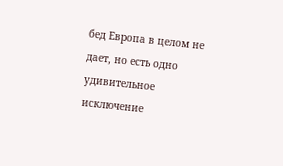бед Европа в целом не дает, но есть одно удивительное исключение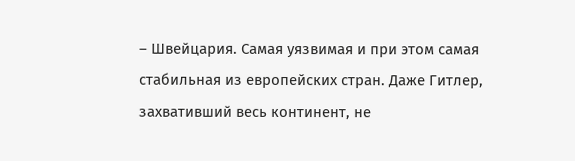– Швейцария. Самая уязвимая и при этом самая стабильная из европейских стран. Даже Гитлер, захвативший весь континент, не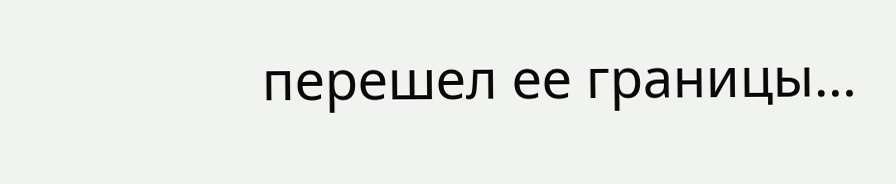перешел ее границы…